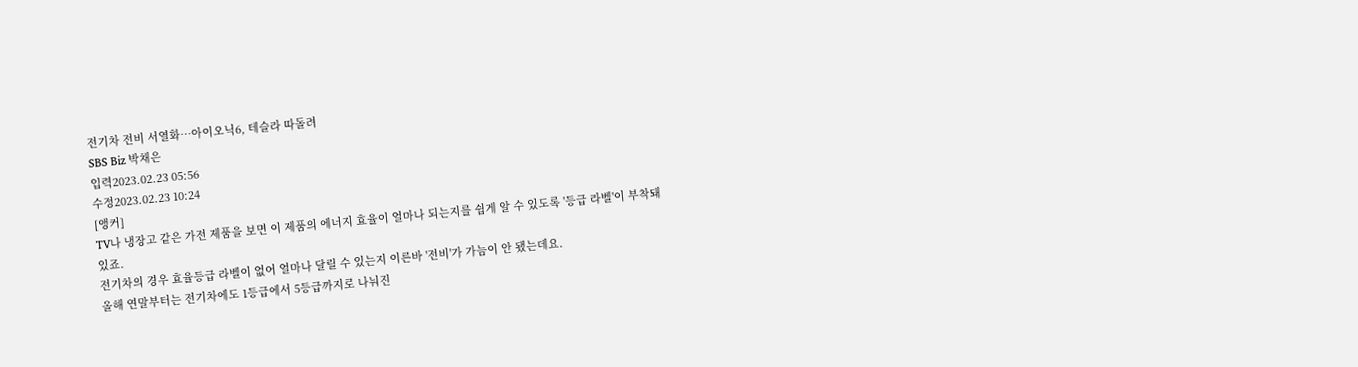전기차 전비 서열화…아이오닉6, 테슬라 따돌려
SBS Biz 박채은
입력2023.02.23 05:56
수정2023.02.23 10:24
[앵커]
TV나 냉장고 같은 가전 제품을 보면 이 제품의 에너지 효율이 얼마나 되는지를 쉽게 알 수 있도록 '등급 라벨'이 부착돼 있죠.
전기차의 경우 효율등급 라벨이 없어 얼마나 달릴 수 있는지 이른바 '전비'가 가늠이 안 됐는데요.
올해 연말부터는 전기차에도 1등급에서 5등급까지로 나눠진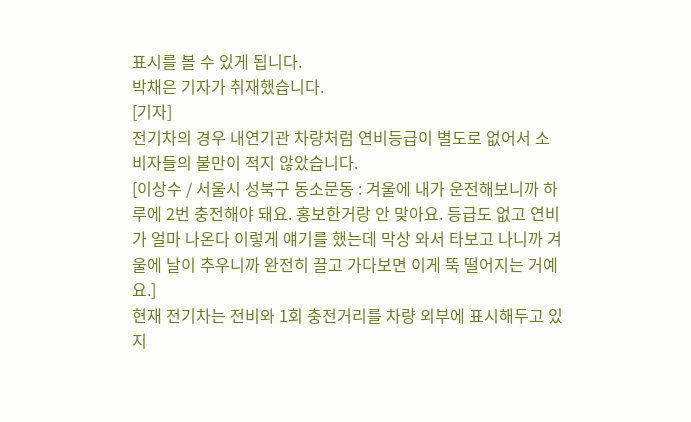표시를 볼 수 있게 됩니다.
박채은 기자가 취재했습니다.
[기자]
전기차의 경우 내연기관 차량처럼 연비등급이 별도로 없어서 소비자들의 불만이 적지 않았습니다.
[이상수 / 서울시 성북구 동소문동 : 겨울에 내가 운전해보니까 하루에 2번 충전해야 돼요. 홍보한거랑 안 맞아요. 등급도 없고 연비가 얼마 나온다 이렇게 얘기를 했는데 막상 와서 타보고 나니까 겨울에 날이 추우니까 완전히 끌고 가다보면 이게 뚝 떨어지는 거예요.]
현재 전기차는 전비와 1회 충전거리를 차량 외부에 표시해두고 있지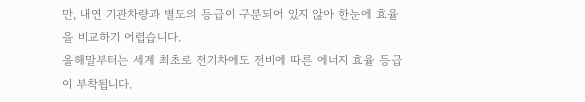만, 내연 기관차량과 별도의 등급이 구분되어 있지 않아 한눈에 효율을 비교하기 어렵습니다.
올해말부터는 세계 최초로 전기차에도 전비에 따른 에너지 효율 등급이 부착됩니다.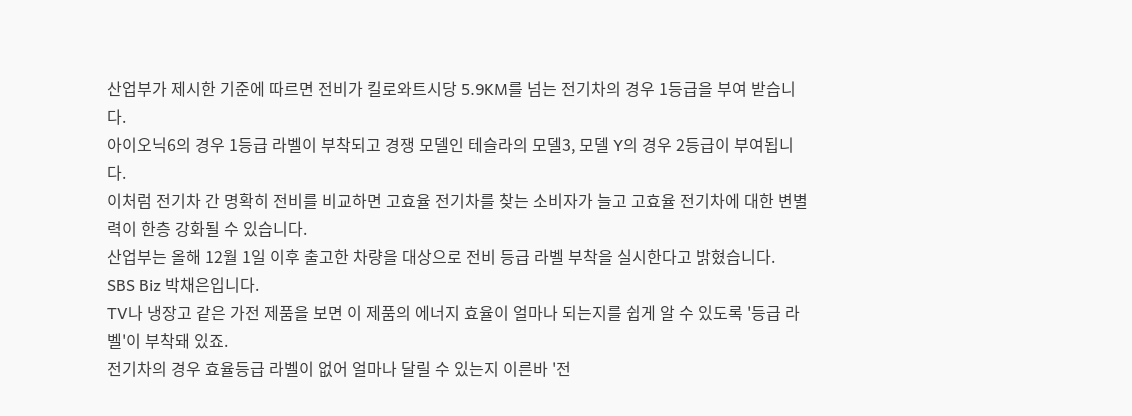산업부가 제시한 기준에 따르면 전비가 킬로와트시당 5.9KM를 넘는 전기차의 경우 1등급을 부여 받습니다.
아이오닉6의 경우 1등급 라벨이 부착되고 경쟁 모델인 테슬라의 모델3, 모델 Y의 경우 2등급이 부여됩니다.
이처럼 전기차 간 명확히 전비를 비교하면 고효율 전기차를 찾는 소비자가 늘고 고효율 전기차에 대한 변별력이 한층 강화될 수 있습니다.
산업부는 올해 12월 1일 이후 출고한 차량을 대상으로 전비 등급 라벨 부착을 실시한다고 밝혔습니다.
SBS Biz 박채은입니다.
TV나 냉장고 같은 가전 제품을 보면 이 제품의 에너지 효율이 얼마나 되는지를 쉽게 알 수 있도록 '등급 라벨'이 부착돼 있죠.
전기차의 경우 효율등급 라벨이 없어 얼마나 달릴 수 있는지 이른바 '전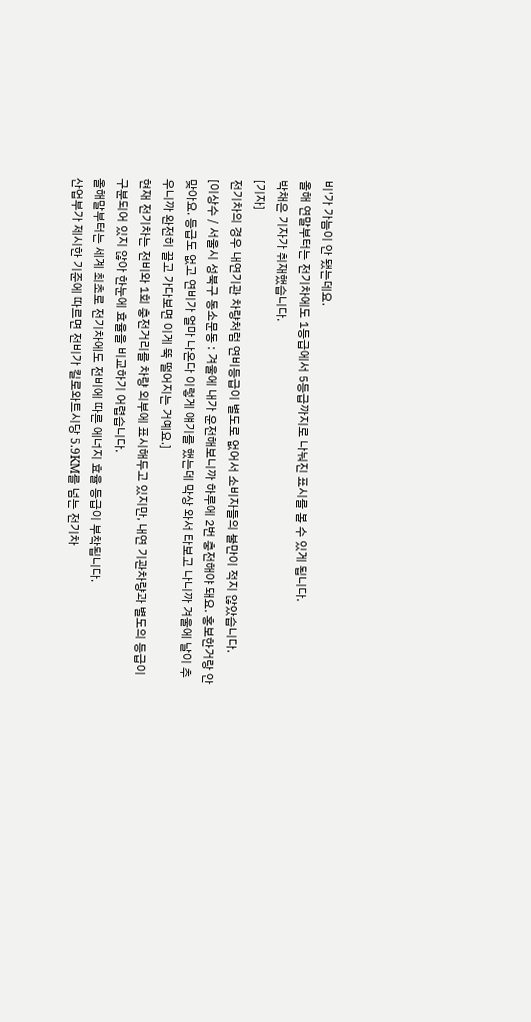비'가 가늠이 안 됐는데요.
올해 연말부터는 전기차에도 1등급에서 5등급까지로 나눠진 표시를 볼 수 있게 됩니다.
박채은 기자가 취재했습니다.
[기자]
전기차의 경우 내연기관 차량처럼 연비등급이 별도로 없어서 소비자들의 불만이 적지 않았습니다.
[이상수 / 서울시 성북구 동소문동 : 겨울에 내가 운전해보니까 하루에 2번 충전해야 돼요. 홍보한거랑 안 맞아요. 등급도 없고 연비가 얼마 나온다 이렇게 얘기를 했는데 막상 와서 타보고 나니까 겨울에 날이 추우니까 완전히 끌고 가다보면 이게 뚝 떨어지는 거예요.]
현재 전기차는 전비와 1회 충전거리를 차량 외부에 표시해두고 있지만, 내연 기관차량과 별도의 등급이 구분되어 있지 않아 한눈에 효율을 비교하기 어렵습니다.
올해말부터는 세계 최초로 전기차에도 전비에 따른 에너지 효율 등급이 부착됩니다.
산업부가 제시한 기준에 따르면 전비가 킬로와트시당 5.9KM를 넘는 전기차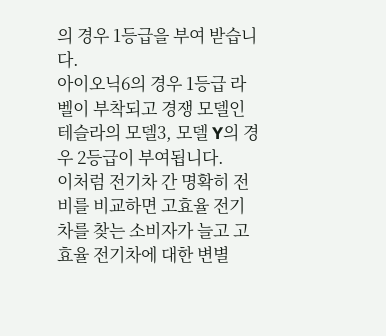의 경우 1등급을 부여 받습니다.
아이오닉6의 경우 1등급 라벨이 부착되고 경쟁 모델인 테슬라의 모델3, 모델 Y의 경우 2등급이 부여됩니다.
이처럼 전기차 간 명확히 전비를 비교하면 고효율 전기차를 찾는 소비자가 늘고 고효율 전기차에 대한 변별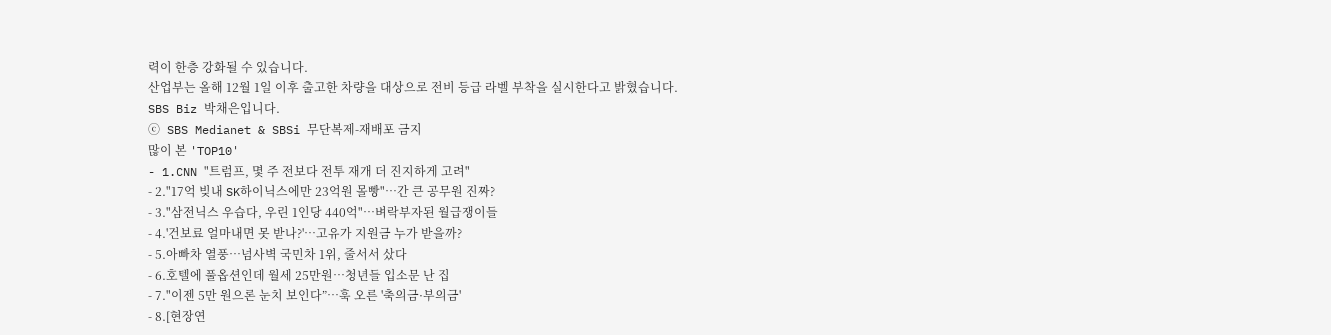력이 한층 강화될 수 있습니다.
산업부는 올해 12월 1일 이후 출고한 차량을 대상으로 전비 등급 라벨 부착을 실시한다고 밝혔습니다.
SBS Biz 박채은입니다.
ⓒ SBS Medianet & SBSi 무단복제-재배포 금지
많이 본 'TOP10'
- 1.CNN "트럼프, 몇 주 전보다 전투 재개 더 진지하게 고려"
- 2."17억 빚내 SK하이닉스에만 23억원 몰빵"…간 큰 공무원 진짜?
- 3."삼전닉스 우습다, 우린 1인당 440억"…벼락부자된 월급쟁이들
- 4.'건보료 얼마내면 못 받나?'…고유가 지원금 누가 받을까?
- 5.아빠차 열풍…넘사벽 국민차 1위, 줄서서 샀다
- 6.호텔에 풀옵션인데 월세 25만원…청년들 입소문 난 집
- 7."이젠 5만 원으론 눈치 보인다”…훅 오른 '축의금·부의금'
- 8.[현장연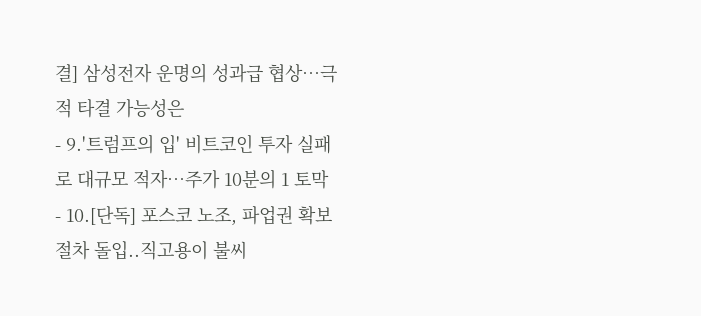결] 삼성전자 운명의 성과급 협상…극적 타결 가능성은
- 9.'트럼프의 입' 비트코인 투자 실패로 대규모 적자…주가 10분의 1 토막
- 10.[단독] 포스코 노조, 파업권 확보 절차 돌입..직고용이 불씨